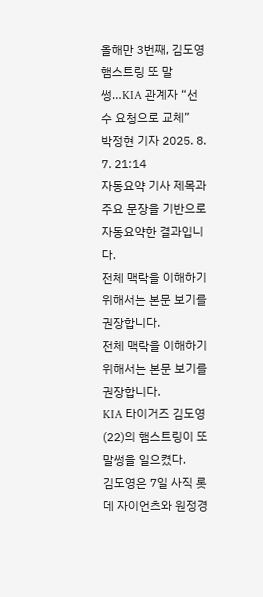올해만 3번째, 김도영 햄스트링 또 말썽…KIA 관계자 “선수 요청으로 교체”
박정현 기자 2025. 8. 7. 21:14
자동요약 기사 제목과 주요 문장을 기반으로 자동요약한 결과입니다.
전체 맥락을 이해하기 위해서는 본문 보기를 권장합니다.
전체 맥락을 이해하기 위해서는 본문 보기를 권장합니다.
KIA 타이거즈 김도영(22)의 햄스트링이 또 말썽을 일으켰다.
김도영은 7일 사직 롯데 자이언츠와 원정경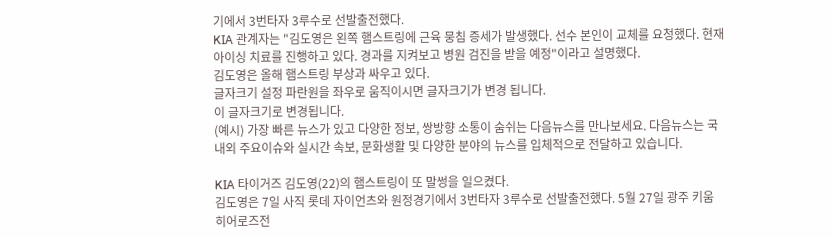기에서 3번타자 3루수로 선발출전했다.
KIA 관계자는 "김도영은 왼쪽 햄스트링에 근육 뭉침 증세가 발생했다. 선수 본인이 교체를 요청했다. 현재 아이싱 치료를 진행하고 있다. 경과를 지켜보고 병원 검진을 받을 예정"이라고 설명했다.
김도영은 올해 햄스트링 부상과 싸우고 있다.
글자크기 설정 파란원을 좌우로 움직이시면 글자크기가 변경 됩니다.
이 글자크기로 변경됩니다.
(예시) 가장 빠른 뉴스가 있고 다양한 정보, 쌍방향 소통이 숨쉬는 다음뉴스를 만나보세요. 다음뉴스는 국내외 주요이슈와 실시간 속보, 문화생활 및 다양한 분야의 뉴스를 입체적으로 전달하고 있습니다.

KIA 타이거즈 김도영(22)의 햄스트링이 또 말썽을 일으켰다.
김도영은 7일 사직 롯데 자이언츠와 원정경기에서 3번타자 3루수로 선발출전했다. 5월 27일 광주 키움 히어로즈전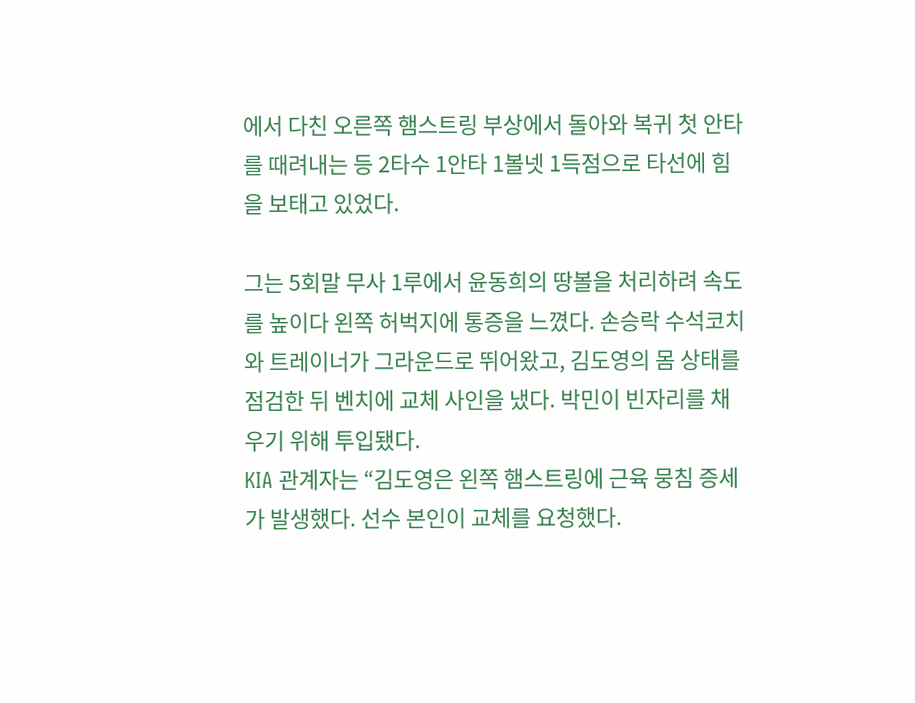에서 다친 오른쪽 햄스트링 부상에서 돌아와 복귀 첫 안타를 때려내는 등 2타수 1안타 1볼넷 1득점으로 타선에 힘을 보태고 있었다.

그는 5회말 무사 1루에서 윤동희의 땅볼을 처리하려 속도를 높이다 왼쪽 허벅지에 통증을 느꼈다. 손승락 수석코치와 트레이너가 그라운드로 뛰어왔고, 김도영의 몸 상태를 점검한 뒤 벤치에 교체 사인을 냈다. 박민이 빈자리를 채우기 위해 투입됐다.
KIA 관계자는 “김도영은 왼쪽 햄스트링에 근육 뭉침 증세가 발생했다. 선수 본인이 교체를 요청했다.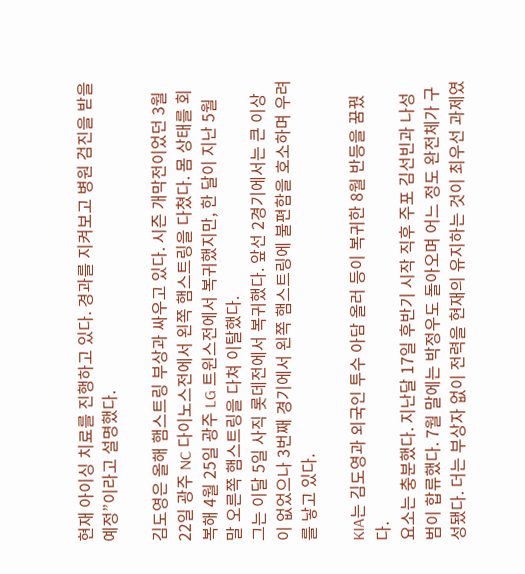현재 아이싱 치료를 진행하고 있다. 경과를 지켜보고 병원 검진을 받을 예정”이라고 설명했다.

김도영은 올해 햄스트링 부상과 싸우고 있다. 시즌 개막전이었던 3월 22일 광주 NC 다이노스전에서 왼쪽 햄스트링을 다쳤다. 몸 상태를 회복해 4월 25일 광주 LG 트윈스전에서 복귀했지만, 한 달이 지난 5월 말 오른쪽 햄스트링을 다쳐 이탈했다.
그는 이달 5일 사직 롯데전에서 복귀했다. 앞선 2경기에서는 큰 이상이 없었으나 3번째 경기에서 왼쪽 햄스트링에 불편함을 호소하며 우려를 낳고 있다.

KIA는 김도영과 외국인 투수 아담 올러 등이 복귀한 8월 반등을 꿈꿨다.
요소는 충분했다. 지난달 17일 후반기 시작 직후 주포 김선빈과 나성범이 합류했다. 7월 말에는 박정우도 돌아오며 어느 정도 완전체가 구성됐다. 더는 부상자 없이 전력을 현재의 유지하는 것이 최우선 과제였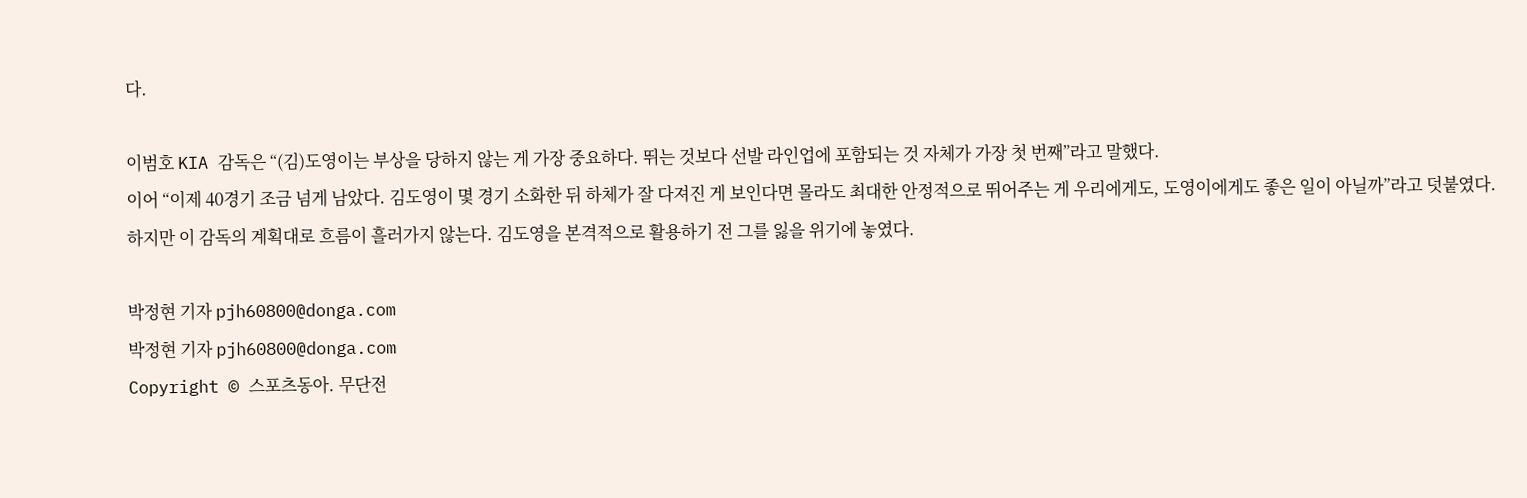다.

이범호 KIA 감독은 “(김)도영이는 부상을 당하지 않는 게 가장 중요하다. 뛰는 것보다 선발 라인업에 포함되는 것 자체가 가장 첫 번째”라고 말했다.
이어 “이제 40경기 조금 넘게 남았다. 김도영이 몇 경기 소화한 뒤 하체가 잘 다져진 게 보인다면 몰라도 최대한 안정적으로 뛰어주는 게 우리에게도, 도영이에게도 좋은 일이 아닐까”라고 덧붙였다.
하지만 이 감독의 계획대로 흐름이 흘러가지 않는다. 김도영을 본격적으로 활용하기 전 그를 잃을 위기에 놓였다.

박정현 기자 pjh60800@donga.com
박정현 기자 pjh60800@donga.com
Copyright © 스포츠동아. 무단전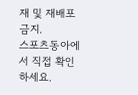재 및 재배포 금지.
스포츠동아에서 직접 확인하세요.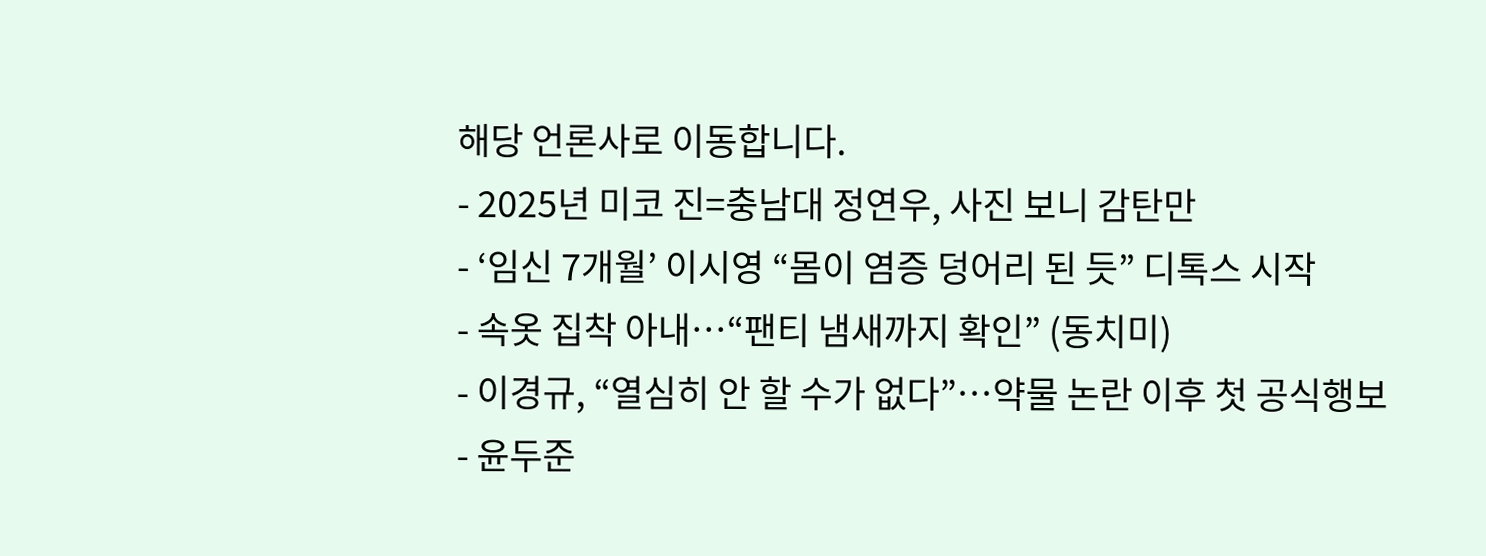해당 언론사로 이동합니다.
- 2025년 미코 진=충남대 정연우, 사진 보니 감탄만
- ‘임신 7개월’ 이시영 “몸이 염증 덩어리 된 듯” 디톡스 시작
- 속옷 집착 아내…“팬티 냄새까지 확인” (동치미)
- 이경규, “열심히 안 할 수가 없다”…약물 논란 이후 첫 공식행보
- 윤두준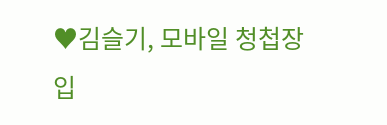♥김슬기, 모바일 청첩장 입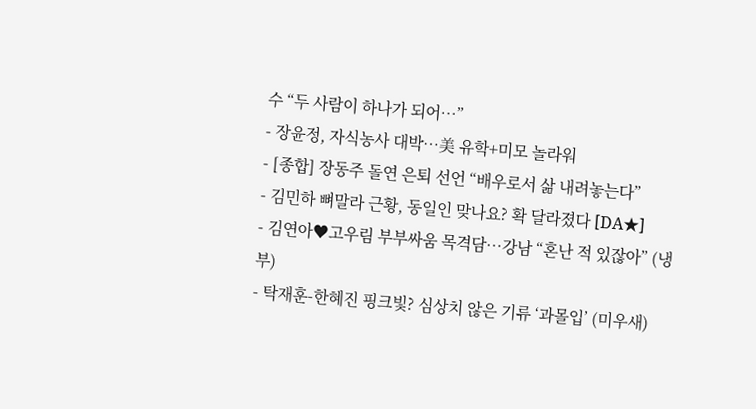수 “두 사람이 하나가 되어…”
- 장윤정, 자식농사 대박…美 유학+미모 놀라워
- [종합] 장동주 돌연 은퇴 선언 “배우로서 삶 내려놓는다”
- 김민하 뼈말라 근황, 동일인 맞나요? 확 달라졌다 [DA★]
- 김연아♥고우림 부부싸움 목격담…강남 “혼난 적 있잖아” (냉부)
- 탁재훈-한혜진 핑크빛? 심상치 않은 기류 ‘과몰입’ (미우새)